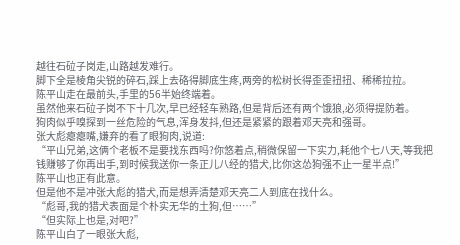越往石砬子岗走,山路越发难行。
脚下全是棱角尖锐的碎石,踩上去硌得脚底生疼,两旁的松树长得歪歪扭扭、稀稀拉拉。
陈平山走在最前头,手里的56半始终端着。
虽然他来石砬子岗不下十几次,早已经轻车熟路,但是背后还有两个饿狼,必须得提防着。
狗肉似乎嗅探到一丝危险的气息,浑身发抖,但还是紧紧的跟着邓天亮和强哥。
张大彪瘪瘪嘴,嫌弃的看了眼狗肉,说道:
“平山兄弟,这俩个老板不是要找东西吗?你悠着点,稍微保留一下实力,耗他个七八天,等我把钱赚够了你再出手,到时候我送你一条正儿八经的猎犬,比你这怂狗强不止一星半点!”
陈平山也正有此意。
但是他不是冲张大彪的猎犬,而是想弄清楚邓天亮二人到底在找什么。
“彪哥,我的猎犬表面是个朴实无华的土狗,但……”
“但实际上也是,对吧?”
陈平山白了一眼张大彪,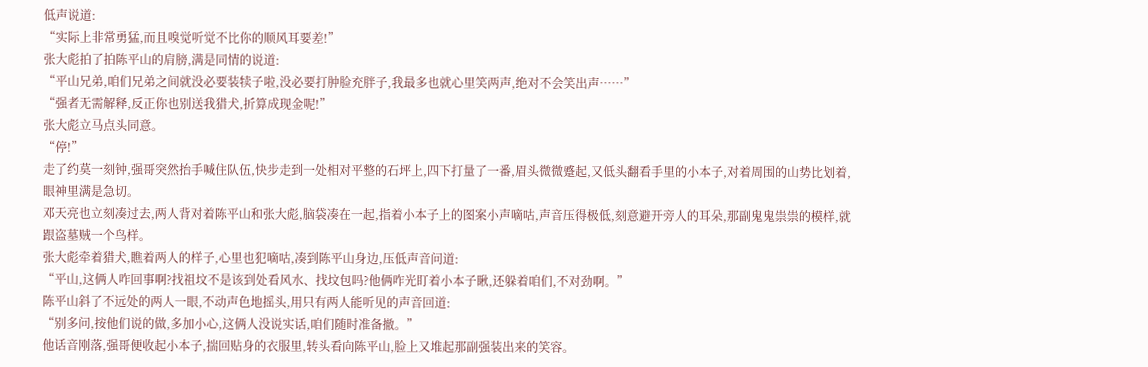低声说道:
“实际上非常勇猛,而且嗅觉听觉不比你的顺风耳要差!”
张大彪拍了拍陈平山的肩膀,满是同情的说道:
“平山兄弟,咱们兄弟之间就没必要装犊子啦,没必要打肿脸充胖子,我最多也就心里笑两声,绝对不会笑出声……”
“强者无需解释,反正你也别送我猎犬,折算成现金呢!”
张大彪立马点头同意。
“停!”
走了约莫一刻钟,强哥突然抬手喊住队伍,快步走到一处相对平整的石坪上,四下打量了一番,眉头微微蹙起,又低头翻看手里的小本子,对着周围的山势比划着,眼神里满是急切。
邓天亮也立刻凑过去,两人背对着陈平山和张大彪,脑袋凑在一起,指着小本子上的图案小声嘀咕,声音压得极低,刻意避开旁人的耳朵,那副鬼鬼祟祟的模样,就跟盗墓贼一个鸟样。
张大彪牵着猎犬,瞧着两人的样子,心里也犯嘀咕,凑到陈平山身边,压低声音问道:
“平山,这俩人咋回事啊?找祖坟不是该到处看风水、找坟包吗?他俩咋光盯着小本子瞅,还躲着咱们,不对劲啊。”
陈平山斜了不远处的两人一眼,不动声色地摇头,用只有两人能听见的声音回道:
“别多问,按他们说的做,多加小心,这俩人没说实话,咱们随时准备撤。”
他话音刚落,强哥便收起小本子,揣回贴身的衣服里,转头看向陈平山,脸上又堆起那副强装出来的笑容。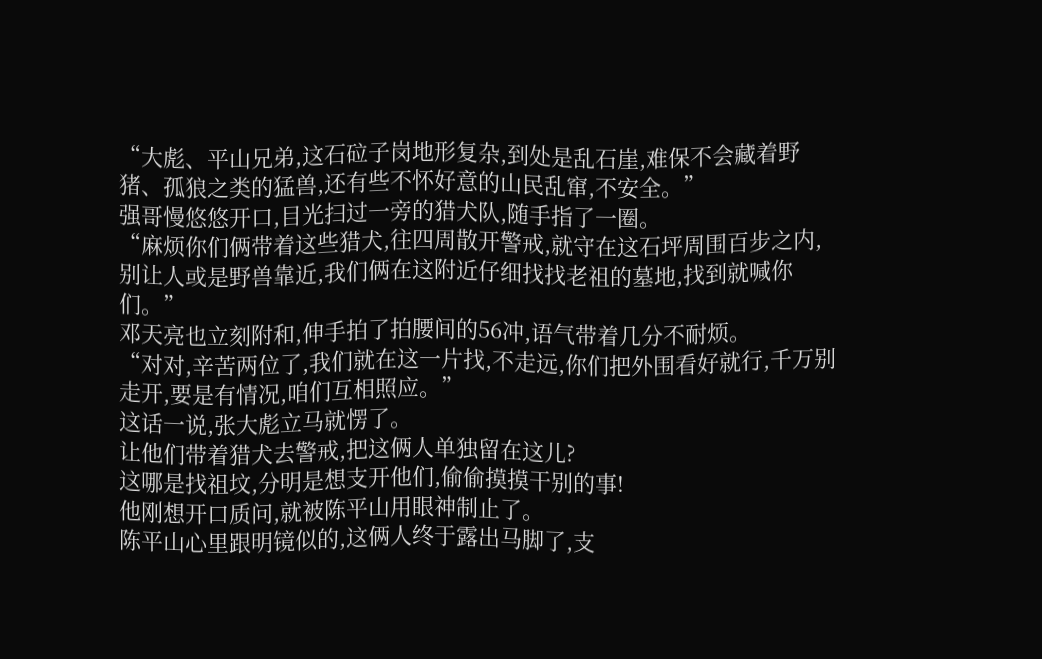“大彪、平山兄弟,这石砬子岗地形复杂,到处是乱石崖,难保不会藏着野猪、孤狼之类的猛兽,还有些不怀好意的山民乱窜,不安全。”
强哥慢悠悠开口,目光扫过一旁的猎犬队,随手指了一圈。
“麻烦你们俩带着这些猎犬,往四周散开警戒,就守在这石坪周围百步之内,别让人或是野兽靠近,我们俩在这附近仔细找找老祖的墓地,找到就喊你们。”
邓天亮也立刻附和,伸手拍了拍腰间的56冲,语气带着几分不耐烦。
“对对,辛苦两位了,我们就在这一片找,不走远,你们把外围看好就行,千万别走开,要是有情况,咱们互相照应。”
这话一说,张大彪立马就愣了。
让他们带着猎犬去警戒,把这俩人单独留在这儿?
这哪是找祖坟,分明是想支开他们,偷偷摸摸干别的事!
他刚想开口质问,就被陈平山用眼神制止了。
陈平山心里跟明镜似的,这俩人终于露出马脚了,支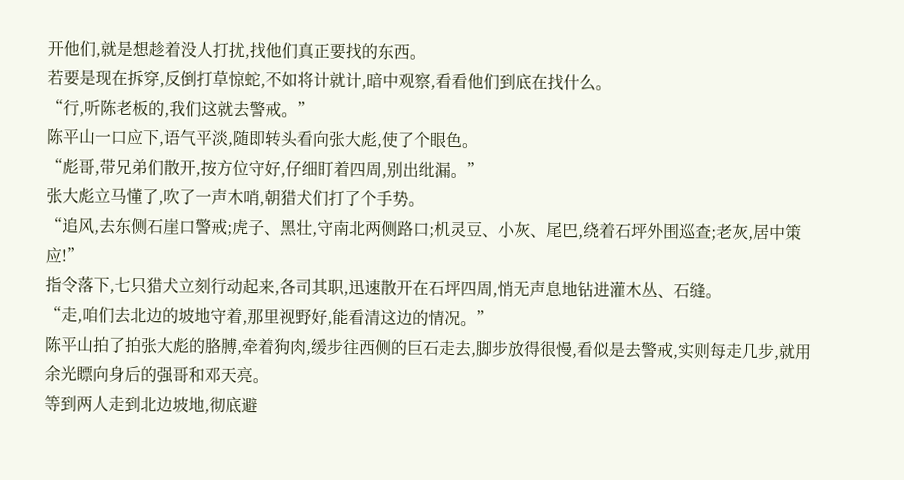开他们,就是想趁着没人打扰,找他们真正要找的东西。
若要是现在拆穿,反倒打草惊蛇,不如将计就计,暗中观察,看看他们到底在找什么。
“行,听陈老板的,我们这就去警戒。”
陈平山一口应下,语气平淡,随即转头看向张大彪,使了个眼色。
“彪哥,带兄弟们散开,按方位守好,仔细盯着四周,别出纰漏。”
张大彪立马懂了,吹了一声木哨,朝猎犬们打了个手势。
“追风,去东侧石崖口警戒;虎子、黑壮,守南北两侧路口;机灵豆、小灰、尾巴,绕着石坪外围巡查;老灰,居中策应!”
指令落下,七只猎犬立刻行动起来,各司其职,迅速散开在石坪四周,悄无声息地钻进灌木丛、石缝。
“走,咱们去北边的坡地守着,那里视野好,能看清这边的情况。”
陈平山拍了拍张大彪的胳膊,牵着狗肉,缓步往西侧的巨石走去,脚步放得很慢,看似是去警戒,实则每走几步,就用余光瞟向身后的强哥和邓天亮。
等到两人走到北边坡地,彻底避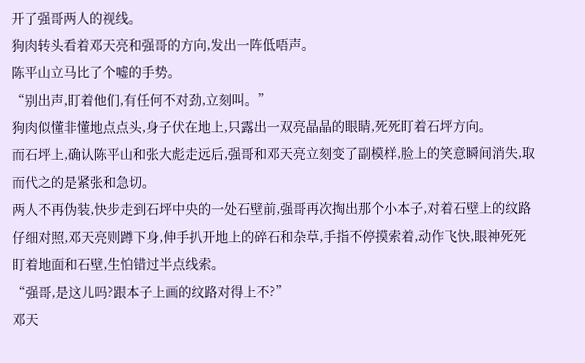开了强哥两人的视线。
狗肉转头看着邓天亮和强哥的方向,发出一阵低唔声。
陈平山立马比了个嘘的手势。
“别出声,盯着他们,有任何不对劲,立刻叫。”
狗肉似懂非懂地点点头,身子伏在地上,只露出一双亮晶晶的眼睛,死死盯着石坪方向。
而石坪上,确认陈平山和张大彪走远后,强哥和邓天亮立刻变了副模样,脸上的笑意瞬间消失,取而代之的是紧张和急切。
两人不再伪装,快步走到石坪中央的一处石壁前,强哥再次掏出那个小本子,对着石壁上的纹路仔细对照,邓天亮则蹲下身,伸手扒开地上的碎石和杂草,手指不停摸索着,动作飞快,眼神死死盯着地面和石壁,生怕错过半点线索。
“强哥,是这儿吗?跟本子上画的纹路对得上不?”
邓天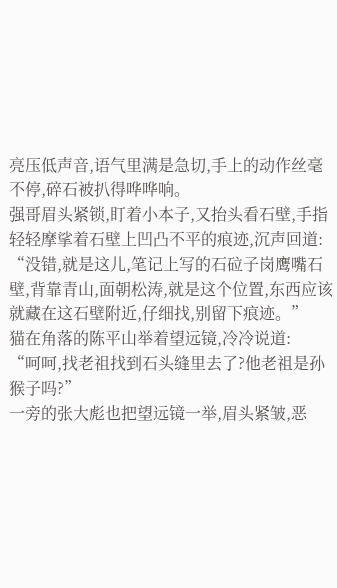亮压低声音,语气里满是急切,手上的动作丝毫不停,碎石被扒得哗哗响。
强哥眉头紧锁,盯着小本子,又抬头看石壁,手指轻轻摩挲着石壁上凹凸不平的痕迹,沉声回道:
“没错,就是这儿,笔记上写的石砬子岗鹰嘴石壁,背靠青山,面朝松涛,就是这个位置,东西应该就藏在这石壁附近,仔细找,别留下痕迹。”
猫在角落的陈平山举着望远镜,冷冷说道:
“呵呵,找老祖找到石头缝里去了?他老祖是孙猴子吗?”
一旁的张大彪也把望远镜一举,眉头紧皱,恶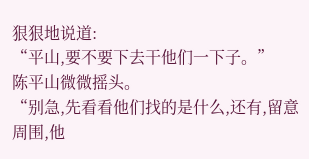狠狠地说道:
“平山,要不要下去干他们一下子。”
陈平山微微摇头。
“别急,先看看他们找的是什么,还有,留意周围,他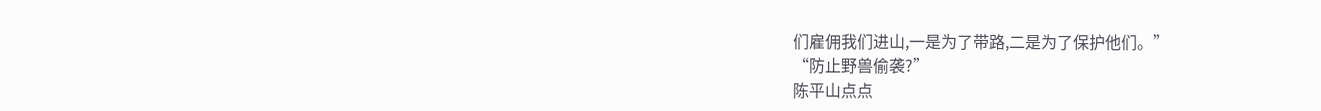们雇佣我们进山,一是为了带路,二是为了保护他们。”
“防止野兽偷袭?”
陈平山点点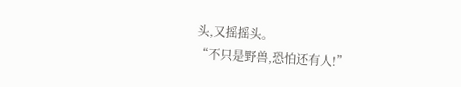头,又摇摇头。
“不只是野兽,恐怕还有人!”